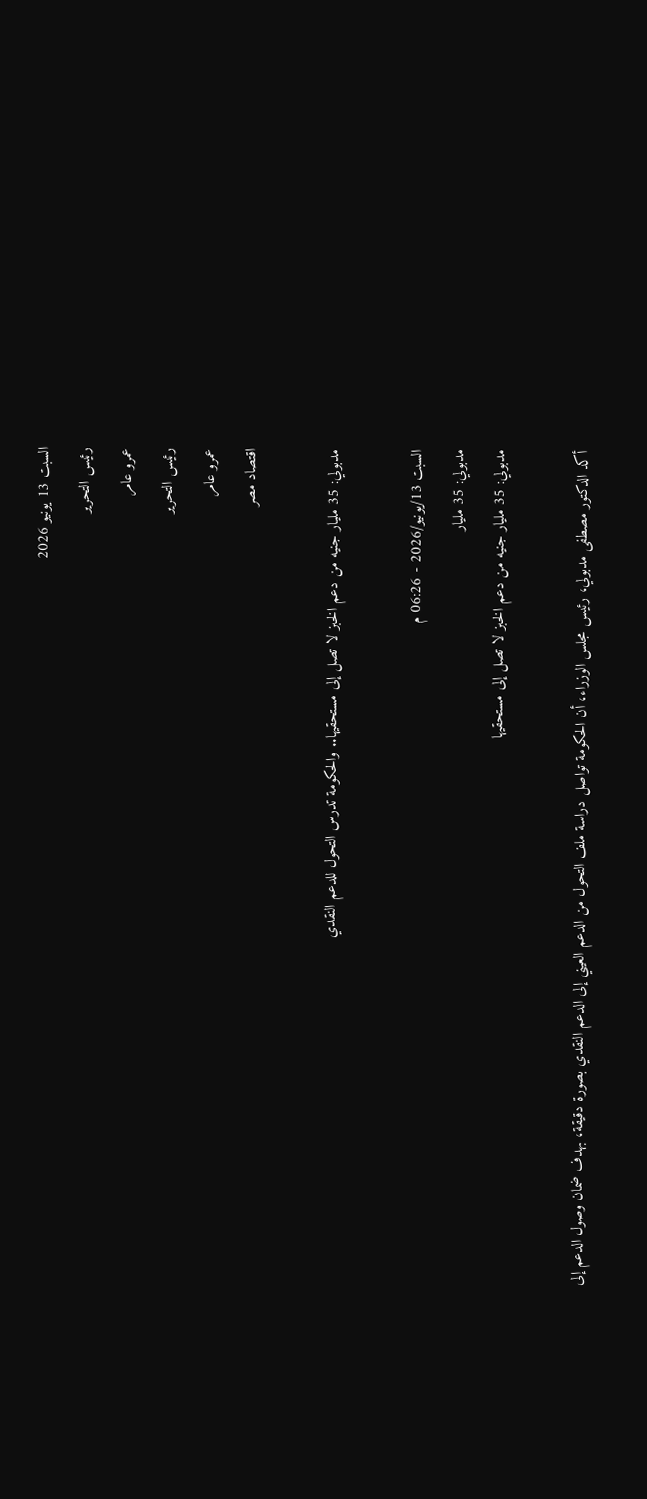السبت 13 يونيو 2026
رئيس التحرير
عمرو عامر
رئيس التحرير
عمرو عامر
اقتصاد مصر

مدبولي: 35 مليار جنيه من دعم الخبز لا تصل إلى مستحقيها.. والحكومة تدرس التحول للدعم النقدي

السبت 13/يونيو/2026 - 06:26 م
مدبولي: 35 مليار
مدبولي: 35 مليار جنيه من دعم الخبز لا تصل إلى مستحقيها

أكد الدكتور مصطفى مدبولي، رئيس مجلس الوزراء، أن الحكومة تواصل دراسة ملف التحول من الدعم العيني إلى الدعم النقدي بصورة دقيقة، بهدف ضمان وصول الدعم إلى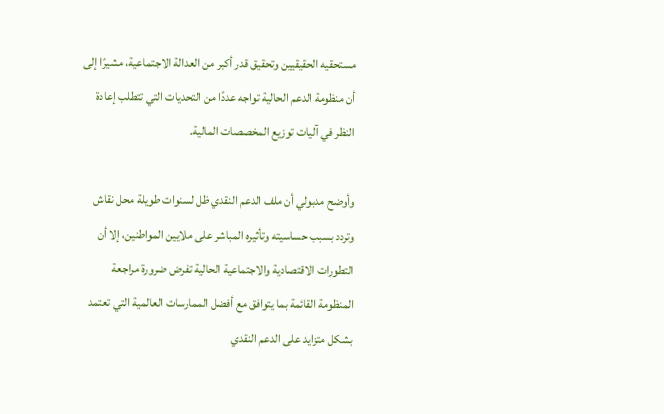مستحقيه الحقيقيين وتحقيق قدر أكبر من العدالة الاجتماعية، مشيرًا إلى أن منظومة الدعم الحالية تواجه عددًا من التحديات التي تتطلب إعادة النظر في آليات توزيع المخصصات المالية.

وأوضح مدبولي أن ملف الدعم النقدي ظل لسنوات طويلة محل نقاش وتردد بسبب حساسيته وتأثيره المباشر على ملايين المواطنين، إلا أن التطورات الاقتصادية والاجتماعية الحالية تفرض ضرورة مراجعة المنظومة القائمة بما يتوافق مع أفضل الممارسات العالمية التي تعتمد بشكل متزايد على الدعم النقدي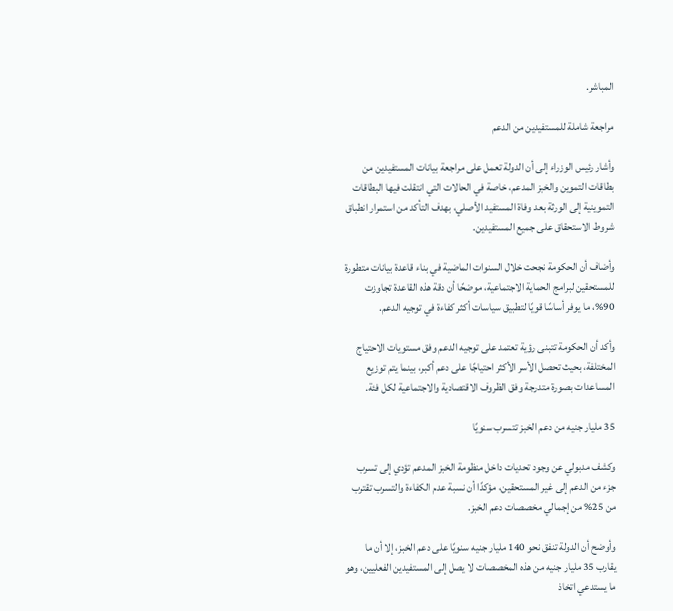المباشر.

مراجعة شاملة للمستفيدين من الدعم

وأشار رئيس الوزراء إلى أن الدولة تعمل على مراجعة بيانات المستفيدين من بطاقات التموين والخبز المدعم، خاصة في الحالات التي انتقلت فيها البطاقات التموينية إلى الورثة بعد وفاة المستفيد الأصلي، بهدف التأكد من استمرار انطباق شروط الاستحقاق على جميع المستفيدين.

وأضاف أن الحكومة نجحت خلال السنوات الماضية في بناء قاعدة بيانات متطورة للمستحقين لبرامج الحماية الاجتماعية، موضحًا أن دقة هذه القاعدة تجاوزت 90%، ما يوفر أساسًا قويًا لتطبيق سياسات أكثر كفاءة في توجيه الدعم.

وأكد أن الحكومة تتبنى رؤية تعتمد على توجيه الدعم وفق مستويات الاحتياج المختلفة، بحيث تحصل الأسر الأكثر احتياجًا على دعم أكبر، بينما يتم توزيع المساعدات بصورة متدرجة وفق الظروف الاقتصادية والاجتماعية لكل فئة.

35 مليار جنيه من دعم الخبز تتسرب سنويًا

وكشف مدبولي عن وجود تحديات داخل منظومة الخبز المدعم تؤدي إلى تسرب جزء من الدعم إلى غير المستحقين، مؤكدًا أن نسبة عدم الكفاءة والتسرب تقترب من 25% من إجمالي مخصصات دعم الخبز.

وأوضح أن الدولة تنفق نحو 140 مليار جنيه سنويًا على دعم الخبز، إلا أن ما يقارب 35 مليار جنيه من هذه المخصصات لا يصل إلى المستفيدين الفعليين، وهو ما يستدعي اتخاذ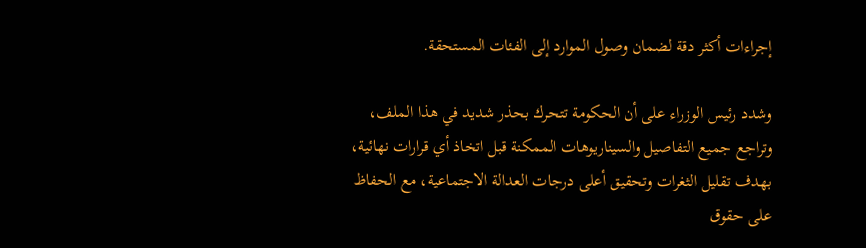إجراءات أكثر دقة لضمان وصول الموارد إلى الفئات المستحقة.

وشدد رئيس الوزراء على أن الحكومة تتحرك بحذر شديد في هذا الملف، وتراجع جميع التفاصيل والسيناريوهات الممكنة قبل اتخاذ أي قرارات نهائية، بهدف تقليل الثغرات وتحقيق أعلى درجات العدالة الاجتماعية، مع الحفاظ على حقوق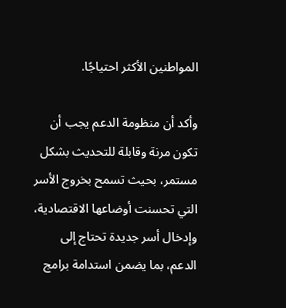المواطنين الأكثر احتياجًا.

وأكد أن منظومة الدعم يجب أن تكون مرنة وقابلة للتحديث بشكل مستمر، بحيث تسمح بخروج الأسر التي تحسنت أوضاعها الاقتصادية، وإدخال أسر جديدة تحتاج إلى الدعم، بما يضمن استدامة برامج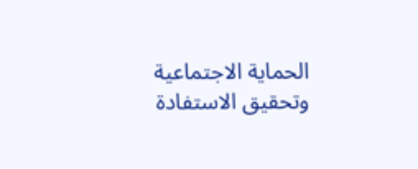الحماية الاجتماعية وتحقيق الاستفادة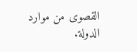القصوى من موارد الدولة.